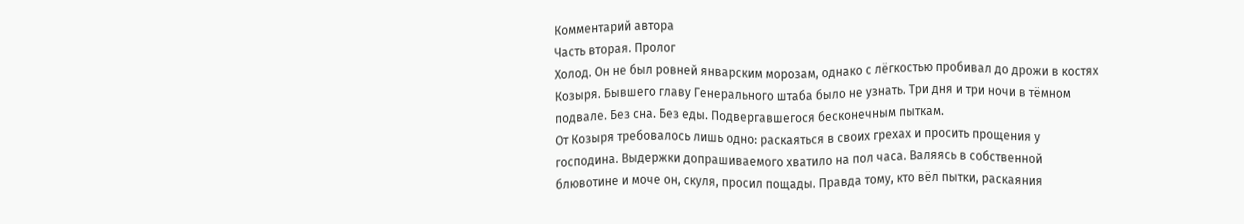Комментарий автора
Часть вторая. Пролог
Холод. Он не был ровней январским морозам, однако с лёгкостью пробивал до дрожи в костях Козыря. Бывшего главу Генерального штаба было не узнать. Три дня и три ночи в тёмном подвале. Без сна. Без еды. Подвергавшегося бесконечным пыткам.
От Козыря требовалось лишь одно: раскаяться в своих грехах и просить прощения у господина. Выдержки допрашиваемого хватило на пол часа. Валяясь в собственной блювотине и моче он, скуля, просил пощады. Правда тому, кто вёл пытки, раскаяния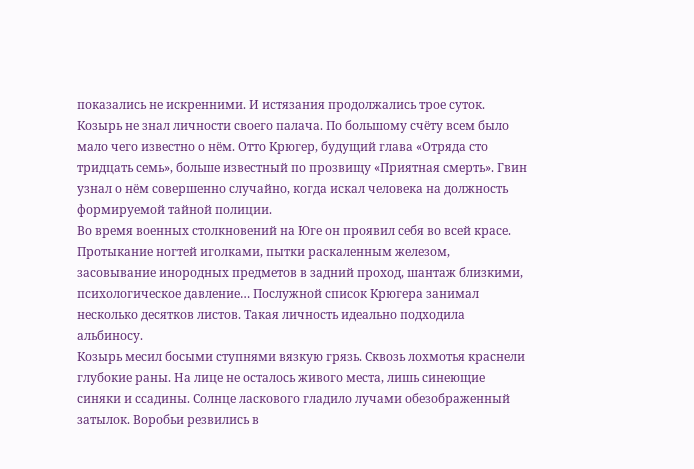показались не искренними. И истязания продолжались трое суток.
Козырь не знал личности своего палача. По большому счёту всем было мало чего известно о нём. Отто Крюгер, будущий глава «Отряда сто тридцать семь», больше известный по прозвищу «Приятная смерть». Гвин узнал о нём совершенно случайно, когда искал человека на должность формируемой тайной полиции.
Во время военных столкновений на Юге он проявил себя во всей красе.
Протыкание ногтей иголками, пытки раскаленным железом, засовывание инородных предметов в задний проход, шантаж близкими, психологическое давление… Послужной список Крюгера занимал несколько десятков листов. Такая личность идеально подходила альбиносу.
Козырь месил босыми ступнями вязкую грязь. Сквозь лохмотья краснели глубокие раны. На лице не осталось живого места, лишь синеющие синяки и ссадины. Солнце ласкового гладило лучами обезображенный затылок. Воробьи резвились в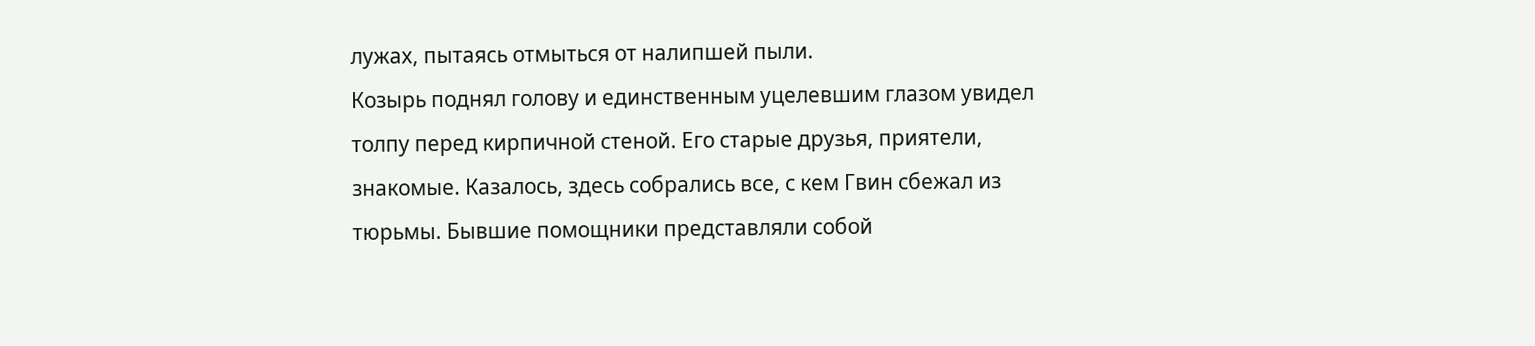лужах, пытаясь отмыться от налипшей пыли.
Козырь поднял голову и единственным уцелевшим глазом увидел толпу перед кирпичной стеной. Его старые друзья, приятели, знакомые. Казалось, здесь собрались все, с кем Гвин сбежал из тюрьмы. Бывшие помощники представляли собой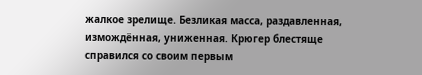жалкое зрелище. Безликая масса, раздавленная, измождённая, униженная. Крюгер блестяще справился со своим первым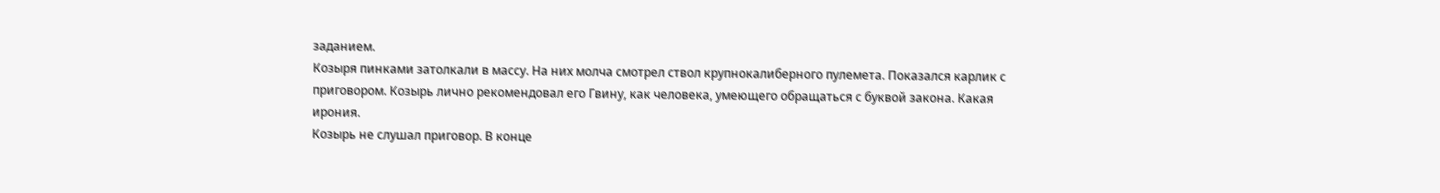заданием.
Козыря пинками затолкали в массу. На них молча смотрел ствол крупнокалиберного пулемета. Показался карлик с приговором. Козырь лично рекомендовал его Гвину, как человека, умеющего обращаться с буквой закона. Какая ирония.
Козырь не слушал приговор. В конце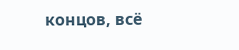концов, всё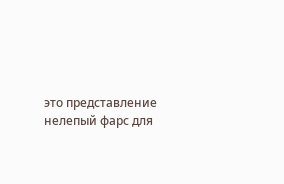это представление нелепый фарс для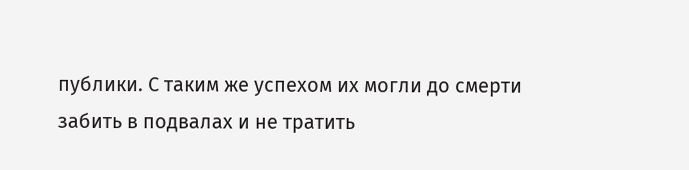публики. С таким же успехом их могли до смерти забить в подвалах и не тратить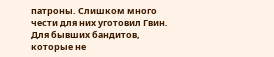патроны. Слишком много чести для них уготовил Гвин. Для бывших бандитов, которые не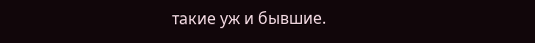такие уж и бывшие.